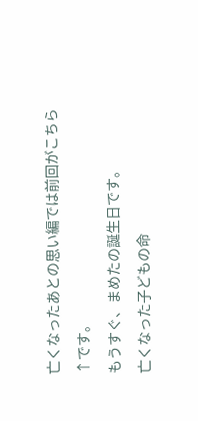亡くなったあとの思い編では前回がこちら↑です。
もうすぐ、まめたの誕生日です。
亡くなった子どもの命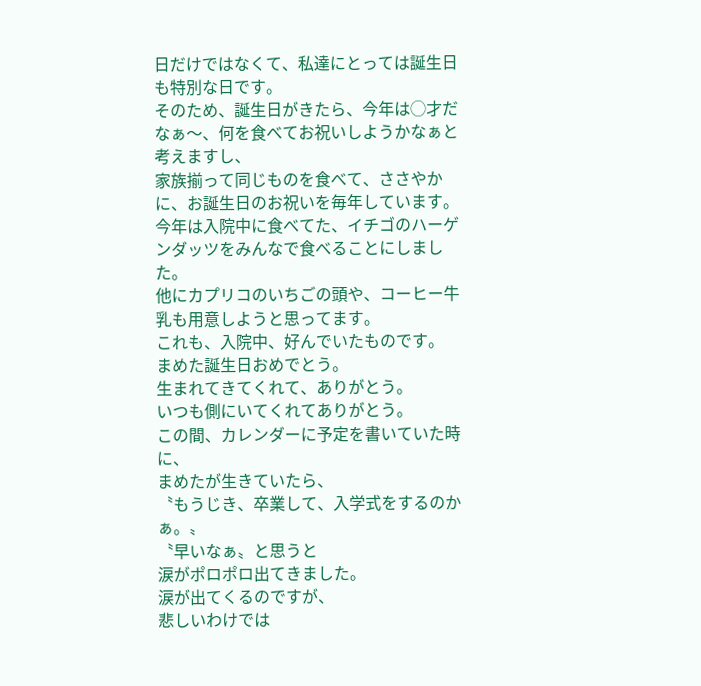日だけではなくて、私達にとっては誕生日も特別な日です。
そのため、誕生日がきたら、今年は◯才だなぁ〜、何を食べてお祝いしようかなぁと考えますし、
家族揃って同じものを食べて、ささやかに、お誕生日のお祝いを毎年しています。
今年は入院中に食べてた、イチゴのハーゲンダッツをみんなで食べることにしました。
他にカプリコのいちごの頭や、コーヒー牛乳も用意しようと思ってます。
これも、入院中、好んでいたものです。
まめた誕生日おめでとう。
生まれてきてくれて、ありがとう。
いつも側にいてくれてありがとう。
この間、カレンダーに予定を書いていた時に、
まめたが生きていたら、
〝もうじき、卒業して、入学式をするのかぁ。〟
〝早いなぁ〟と思うと
涙がポロポロ出てきました。
涙が出てくるのですが、
悲しいわけでは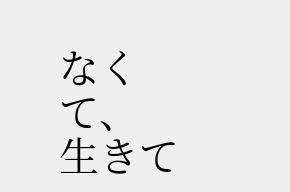なくて、
生きて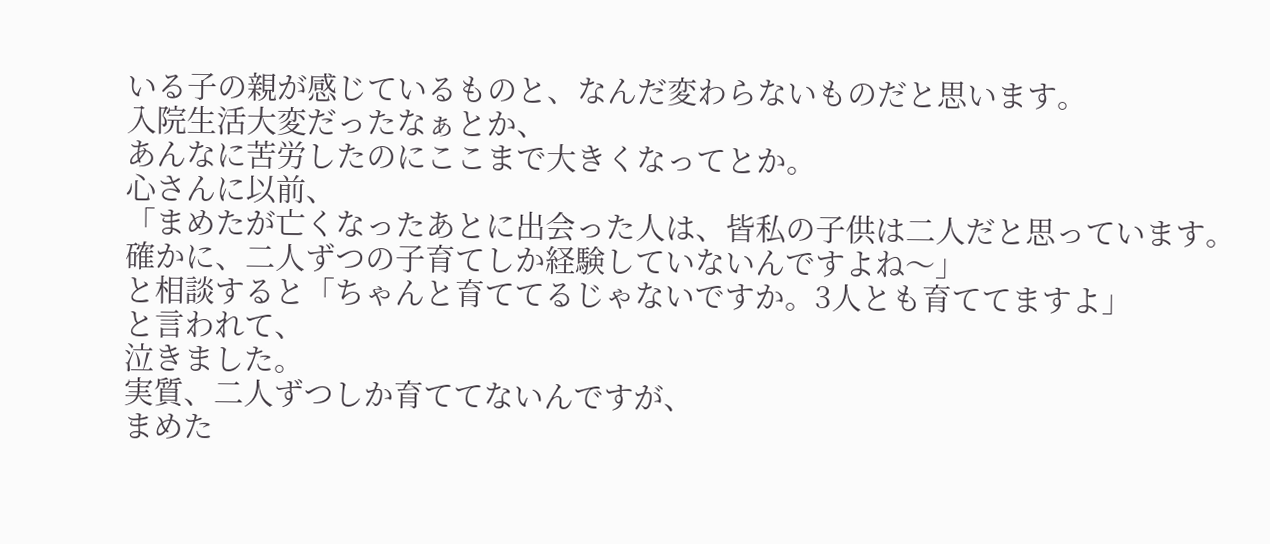いる子の親が感じているものと、なんだ変わらないものだと思います。
入院生活大変だったなぁとか、
あんなに苦労したのにここまで大きくなってとか。
心さんに以前、
「まめたが亡くなったあとに出会った人は、皆私の子供は二人だと思っています。
確かに、二人ずつの子育てしか経験していないんですよね〜」
と相談すると「ちゃんと育ててるじゃないですか。3人とも育ててますよ」
と言われて、
泣きました。
実質、二人ずつしか育ててないんですが、
まめた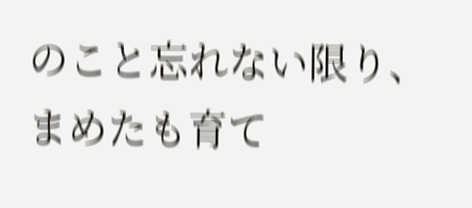のこと忘れない限り、まめたも育て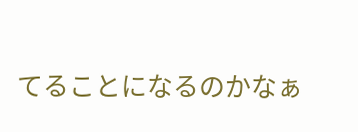てることになるのかなぁ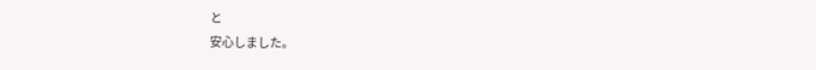と
安心しました。